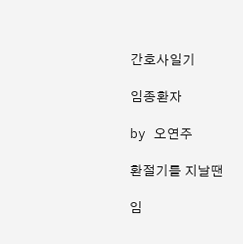간호사일기

임종환자

by 오연주

환절기를 지날땐

임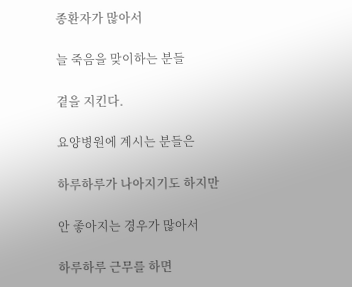종환자가 많아서

늘 죽음을 맞이하는 분들

곁을 지킨다.

요양병원에 계시는 분들은

하루하루가 나아지기도 하지만

안 좋아지는 경우가 많아서

하루하루 근무를 하면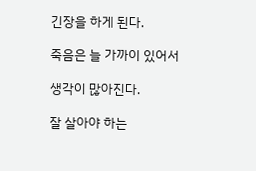긴장을 하게 된다.

죽음은 늘 가까이 있어서

생각이 많아진다.

잘 살아야 하는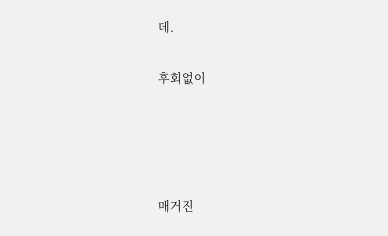데.

후회없이




매거진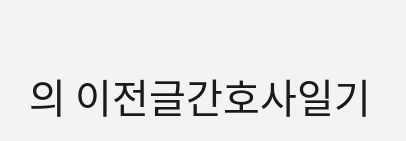의 이전글간호사일기